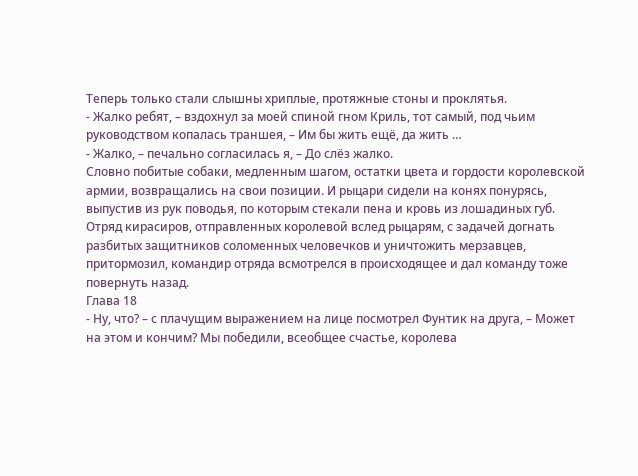Теперь только стали слышны хриплые, протяжные стоны и проклятья.
- Жалко ребят, – вздохнул за моей спиной гном Криль, тот самый, под чьим руководством копалась траншея, – Им бы жить ещё, да жить …
- Жалко, – печально согласилась я, – До слёз жалко.
Словно побитые собаки, медленным шагом, остатки цвета и гордости королевской армии, возвращались на свои позиции. И рыцари сидели на конях понурясь, выпустив из рук поводья, по которым стекали пена и кровь из лошадиных губ.
Отряд кирасиров, отправленных королевой вслед рыцарям, с задачей догнать разбитых защитников соломенных человечков и уничтожить мерзавцев, притормозил, командир отряда всмотрелся в происходящее и дал команду тоже повернуть назад.
Глава 18
- Ну, что? – с плачущим выражением на лице посмотрел Фунтик на друга, – Может на этом и кончим? Мы победили, всеобщее счастье, королева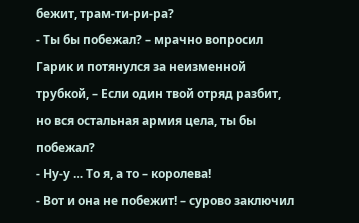бежит, трам-ти-ри-ра?
- Ты бы побежал? – мрачно вопросил Гарик и потянулся за неизменной трубкой, – Если один твой отряд разбит, но вся остальная армия цела, ты бы побежал?
- Ну-у … То я, а то – королева!
- Вот и она не побежит! – сурово заключил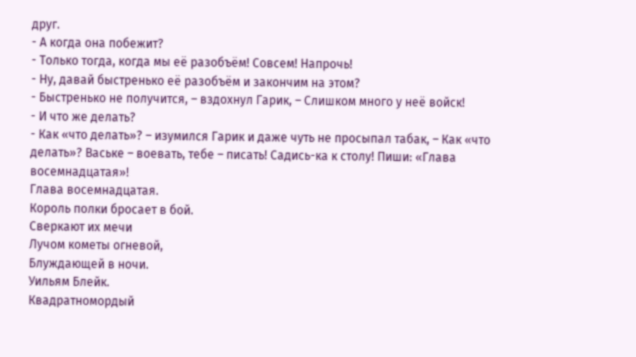друг.
- А когда она побежит?
- Только тогда, когда мы её разобъём! Совсем! Напрочь!
- Ну, давай быстренько её разобъём и закончим на этом?
- Быстренько не получится, – вздохнул Гарик, – Слишком много у неё войск!
- И что же делать?
- Как «что делать»? – изумился Гарик и даже чуть не просыпал табак, – Как «что делать»? Ваське – воевать, тебе – писать! Садись-ка к столу! Пиши: «Глава восемнадцатая»!
Глава восемнадцатая.
Король полки бросает в бой.
Сверкают их мечи
Лучом кометы огневой,
Блуждающей в ночи.
Уильям Блейк.
Квадратномордый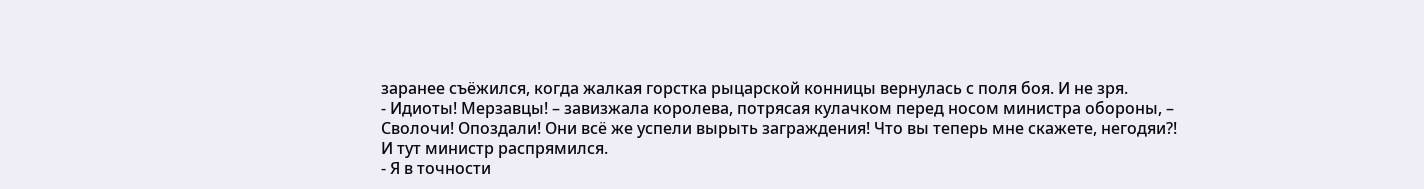заранее съёжился, когда жалкая горстка рыцарской конницы вернулась с поля боя. И не зря.
- Идиоты! Мерзавцы! – завизжала королева, потрясая кулачком перед носом министра обороны, – Сволочи! Опоздали! Они всё же успели вырыть заграждения! Что вы теперь мне скажете, негодяи?!
И тут министр распрямился.
- Я в точности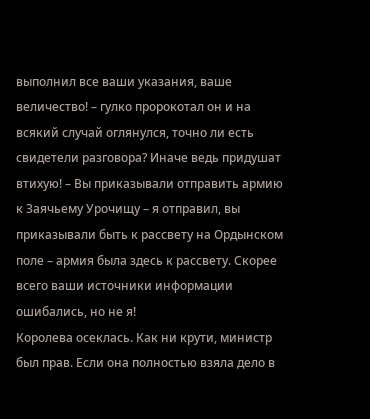выполнил все ваши указания, ваше величество! – гулко пророкотал он и на всякий случай оглянулся, точно ли есть свидетели разговора? Иначе ведь придушат втихую! – Вы приказывали отправить армию к Заячьему Урочищу – я отправил, вы приказывали быть к рассвету на Ордынском поле – армия была здесь к рассвету. Скорее всего ваши источники информации ошибались, но не я!
Королева осеклась. Как ни крути, министр был прав. Если она полностью взяла дело в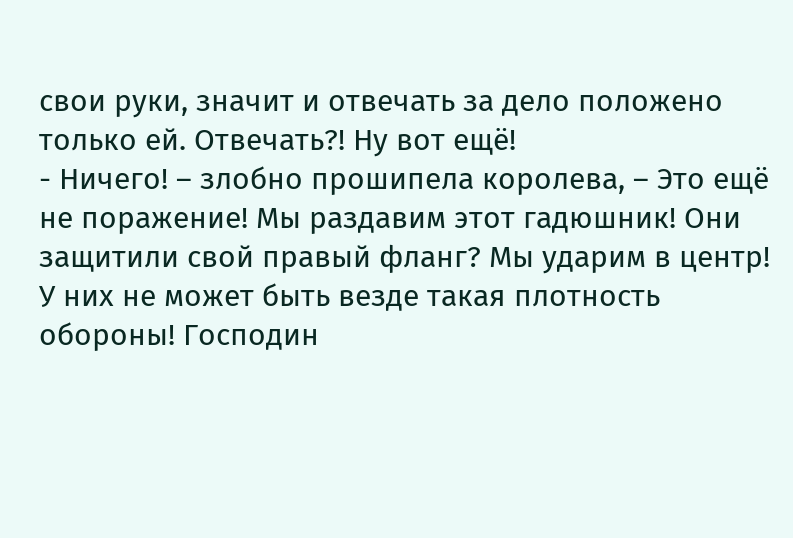свои руки, значит и отвечать за дело положено только ей. Отвечать?! Ну вот ещё!
- Ничего! – злобно прошипела королева, – Это ещё не поражение! Мы раздавим этот гадюшник! Они защитили свой правый фланг? Мы ударим в центр! У них не может быть везде такая плотность обороны! Господин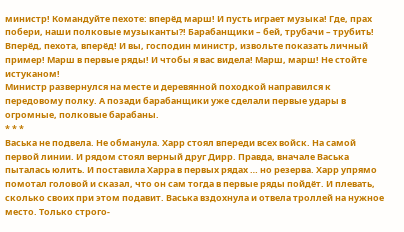министр! Командуйте пехоте: вперёд марш! И пусть играет музыка! Где, прах побери, наши полковые музыканты?! Барабанщики – бей, трубачи – трубить! Вперёд, пехота, вперёд! И вы, господин министр, извольте показать личный пример! Марш в первые ряды! И чтобы я вас видела! Марш, марш! Не стойте истуканом!
Министр развернулся на месте и деревянной походкой направился к передовому полку. А позади барабанщики уже сделали первые удары в огромные, полковые барабаны.
* * *
Васька не подвела. Не обманула. Харр стоял впереди всех войск. На самой первой линии. И рядом стоял верный друг Дирр. Правда, вначале Васька пыталась юлить. И поставила Харра в первых рядах … но резерва. Харр упрямо помотал головой и сказал, что он сам тогда в первые ряды пойдёт. И плевать, сколько своих при этом подавит. Васька вздохнула и отвела троллей на нужное место. Только строго-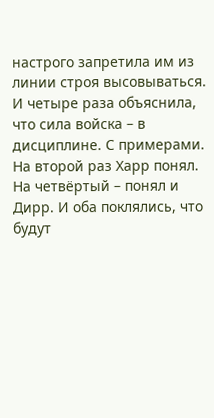настрого запретила им из линии строя высовываться. И четыре раза объяснила, что сила войска – в дисциплине. С примерами. На второй раз Харр понял. На четвёртый – понял и Дирр. И оба поклялись, что будут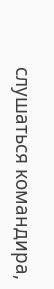слушаться командира,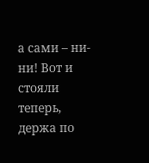а сами – ни-ни! Вот и стояли теперь, держа по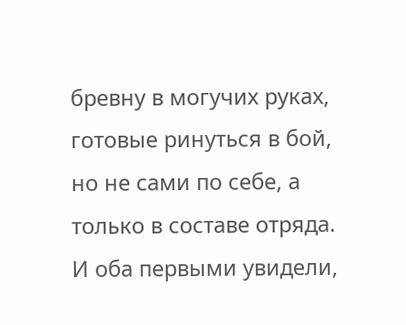бревну в могучих руках, готовые ринуться в бой, но не сами по себе, а только в составе отряда. И оба первыми увидели,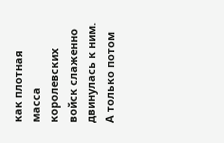как плотная масса королевских войск слаженно двинулась к ним. А только потом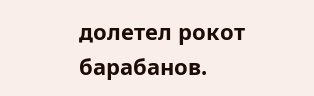долетел рокот барабанов.